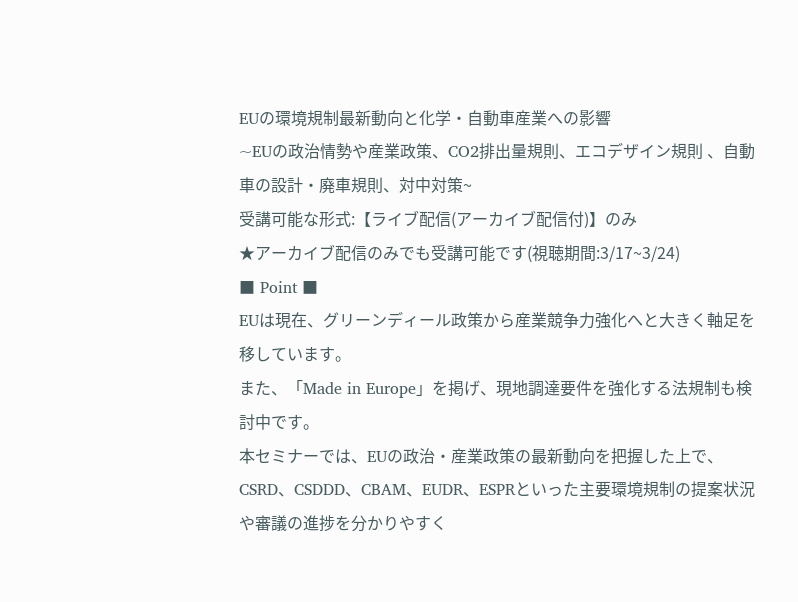EUの環境規制最新動向と化学・自動車産業への影響
~EUの政治情勢や産業政策、CO2排出量規則、エコデザイン規則 、自動車の設計・廃車規則、対中対策~
受講可能な形式:【ライブ配信(アーカイブ配信付)】のみ
★アーカイブ配信のみでも受講可能です(視聴期間:3/17~3/24)
■ Point ■
EUは現在、グリーンディール政策から産業競争力強化へと大きく軸足を移しています。
また、「Made in Europe」を掲げ、現地調達要件を強化する法規制も検討中です。
本セミナーでは、EUの政治・産業政策の最新動向を把握した上で、CSRD、CSDDD、CBAM、EUDR、ESPRといった主要環境規制の提案状況や審議の進捗を分かりやすく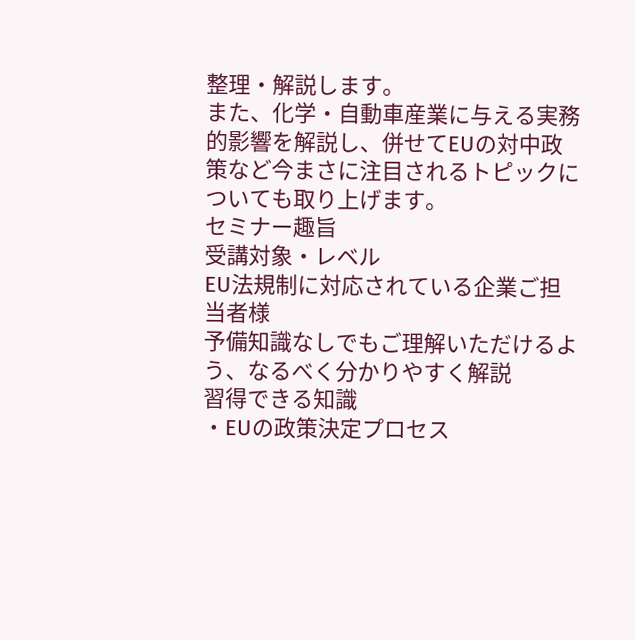整理・解説します。
また、化学・自動車産業に与える実務的影響を解説し、併せてEUの対中政策など今まさに注目されるトピックについても取り上げます。
セミナー趣旨
受講対象・レベル
EU法規制に対応されている企業ご担当者様
予備知識なしでもご理解いただけるよう、なるべく分かりやすく解説
習得できる知識
・EUの政策決定プロセス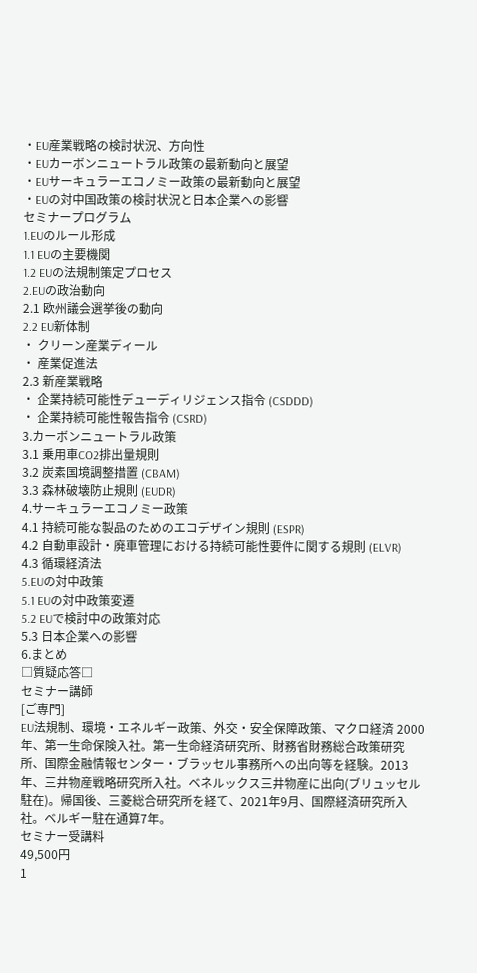・EU産業戦略の検討状況、方向性
・EUカーボンニュートラル政策の最新動向と展望
・EUサーキュラーエコノミー政策の最新動向と展望
・EUの対中国政策の検討状況と日本企業への影響
セミナープログラム
1.EUのルール形成
1.1 EUの主要機関
1.2 EUの法規制策定プロセス
2.EUの政治動向
2.1 欧州議会選挙後の動向
2.2 EU新体制
・ クリーン産業ディール
・ 産業促進法
2.3 新産業戦略
・ 企業持続可能性デューディリジェンス指令 (CSDDD)
・ 企業持続可能性報告指令 (CSRD)
3.カーボンニュートラル政策
3.1 乗用車CO2排出量規則
3.2 炭素国境調整措置 (CBAM)
3.3 森林破壊防止規則 (EUDR)
4.サーキュラーエコノミー政策
4.1 持続可能な製品のためのエコデザイン規則 (ESPR)
4.2 自動車設計・廃車管理における持続可能性要件に関する規則 (ELVR)
4.3 循環経済法
5.EUの対中政策
5.1 EUの対中政策変遷
5.2 EUで検討中の政策対応
5.3 日本企業への影響
6.まとめ
□質疑応答□
セミナー講師
[ご専門]
EU法規制、環境・エネルギー政策、外交・安全保障政策、マクロ経済 2000年、第一生命保険入社。第一生命経済研究所、財務省財務総合政策研究所、国際金融情報センター・ブラッセル事務所への出向等を経験。2013年、三井物産戦略研究所入社。ベネルックス三井物産に出向(ブリュッセル駐在)。帰国後、三菱総合研究所を経て、2021年9月、国際経済研究所入社。ベルギー駐在通算7年。
セミナー受講料
49,500円
1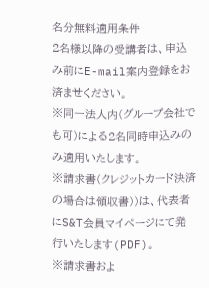名分無料適用条件
2名様以降の受講者は、申込み前にE-mail案内登録をお済ませください。
※同一法人内(グループ会社でも可)による2名同時申込みのみ適用いたします。
※請求書(クレジットカード決済の場合は領収書))は、代表者にS&T会員マイページにて発行いたします(PDF)。
※請求書およ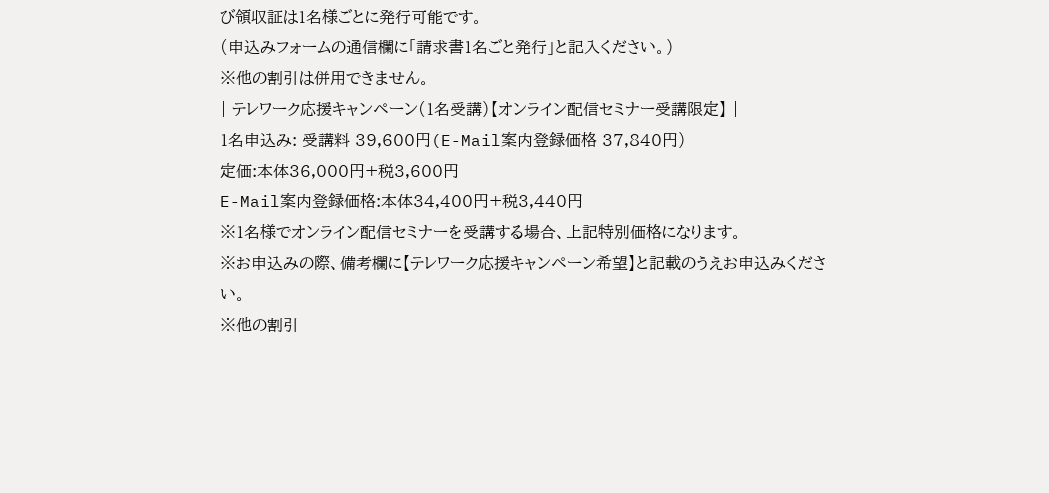び領収証は1名様ごとに発行可能です。
(申込みフォームの通信欄に「請求書1名ごと発行」と記入ください。)
※他の割引は併用できません。
| テレワーク応援キャンペーン(1名受講)【オンライン配信セミナー受講限定】 |
1名申込み: 受講料 39,600円(E-Mail案内登録価格 37,840円)
定価:本体36,000円+税3,600円
E-Mail案内登録価格:本体34,400円+税3,440円
※1名様でオンライン配信セミナーを受講する場合、上記特別価格になります。
※お申込みの際、備考欄に【テレワーク応援キャンペーン希望】と記載のうえお申込みください。
※他の割引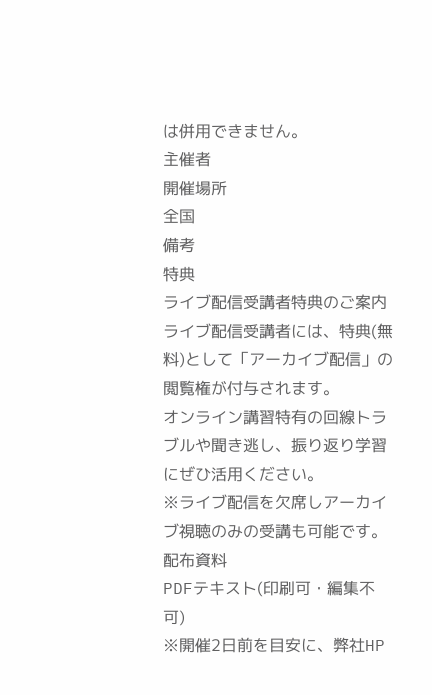は併用できません。
主催者
開催場所
全国
備考
特典
ライブ配信受講者特典のご案内
ライブ配信受講者には、特典(無料)として「アーカイブ配信」の閲覧権が付与されます。
オンライン講習特有の回線トラブルや聞き逃し、振り返り学習にぜひ活用ください。
※ライブ配信を欠席しアーカイブ視聴のみの受講も可能です。
配布資料
PDFテキスト(印刷可・編集不可)
※開催2日前を目安に、弊社HP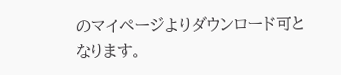のマイページよりダウンロード可となります。